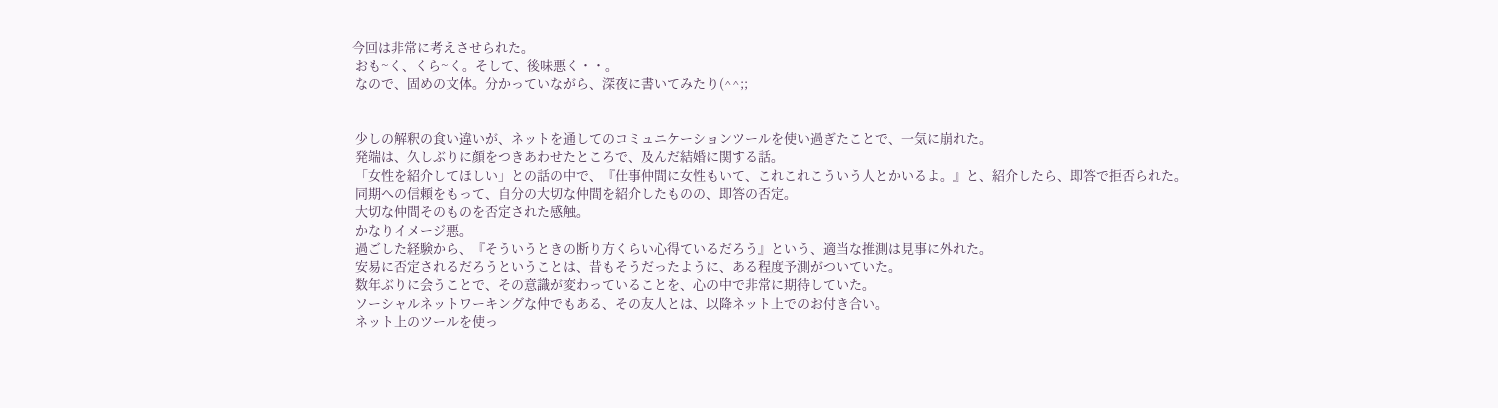今回は非常に考えさせられた。
 おも~く、くら~く。そして、後味悪く・・。
 なので、固めの文体。分かっていながら、深夜に書いてみたり(^^;;


 少しの解釈の食い違いが、ネットを通してのコミュニケーションツールを使い過ぎたことで、一気に崩れた。
 発端は、久しぶりに顔をつきあわせたところで、及んだ結婚に関する話。
 「女性を紹介してほしい」との話の中で、『仕事仲間に女性もいて、これこれこういう人とかいるよ。』と、紹介したら、即答で拒否られた。
 同期への信頼をもって、自分の大切な仲間を紹介したものの、即答の否定。
 大切な仲間そのものを否定された感触。
 かなりイメージ悪。
 過ごした経験から、『そういうときの断り方くらい心得ているだろう』という、適当な推測は見事に外れた。
 安易に否定されるだろうということは、昔もそうだったように、ある程度予測がついていた。
 数年ぶりに会うことで、その意識が変わっていることを、心の中で非常に期待していた。
 ソーシャルネットワーキングな仲でもある、その友人とは、以降ネット上でのお付き合い。
 ネット上のツールを使っ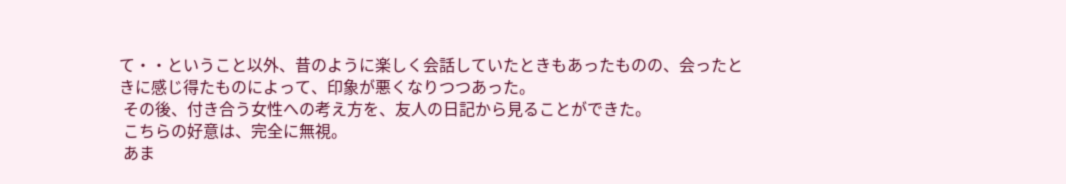て・・ということ以外、昔のように楽しく会話していたときもあったものの、会ったときに感じ得たものによって、印象が悪くなりつつあった。
 その後、付き合う女性への考え方を、友人の日記から見ることができた。
 こちらの好意は、完全に無視。
 あま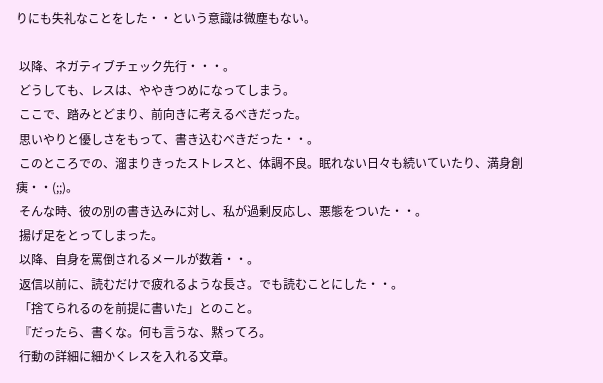りにも失礼なことをした・・という意識は微塵もない。

 以降、ネガティブチェック先行・・・。
 どうしても、レスは、ややきつめになってしまう。
 ここで、踏みとどまり、前向きに考えるべきだった。
 思いやりと優しさをもって、書き込むべきだった・・。
 このところでの、溜まりきったストレスと、体調不良。眠れない日々も続いていたり、満身創痍・・(;;)。
 そんな時、彼の別の書き込みに対し、私が過剰反応し、悪態をついた・・。
 揚げ足をとってしまった。
 以降、自身を罵倒されるメールが数着・・。
 返信以前に、読むだけで疲れるような長さ。でも読むことにした・・。
 「捨てられるのを前提に書いた」とのこと。
 『だったら、書くな。何も言うな、黙ってろ。
 行動の詳細に細かくレスを入れる文章。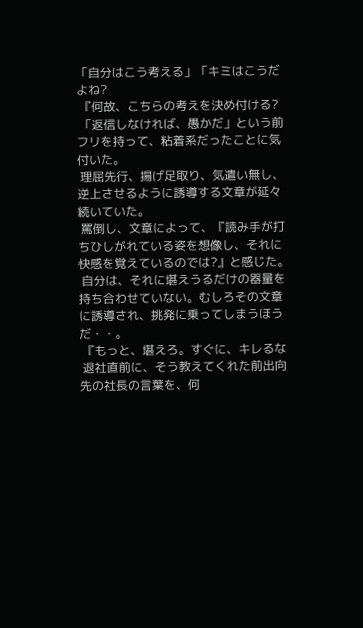「自分はこう考える」「キミはこうだよね?
 『何故、こちらの考えを決め付ける?
 「返信しなければ、愚かだ」という前フリを持って、粘着系だったことに気付いた。
 理屈先行、揚げ足取り、気遣い無し、逆上させるように誘導する文章が延々続いていた。
 罵倒し、文章によって、『読み手が打ちひしがれている姿を想像し、それに快感を覚えているのでは?』と感じた。
 自分は、それに堪えうるだけの器量を持ち合わせていない。むしろその文章に誘導され、挑発に乗ってしまうほうだ・・。
 『もっと、堪えろ。すぐに、キレるな
 退社直前に、そう教えてくれた前出向先の社長の言葉を、何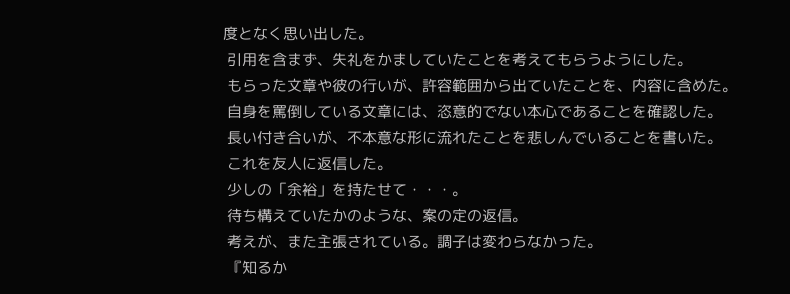度となく思い出した。
 引用を含まず、失礼をかましていたことを考えてもらうようにした。
 もらった文章や彼の行いが、許容範囲から出ていたことを、内容に含めた。
 自身を罵倒している文章には、恣意的でない本心であることを確認した。
 長い付き合いが、不本意な形に流れたことを悲しんでいることを書いた。
 これを友人に返信した。
 少しの「余裕」を持たせて・・・。
 待ち構えていたかのような、案の定の返信。
 考えが、また主張されている。調子は変わらなかった。
 『知るか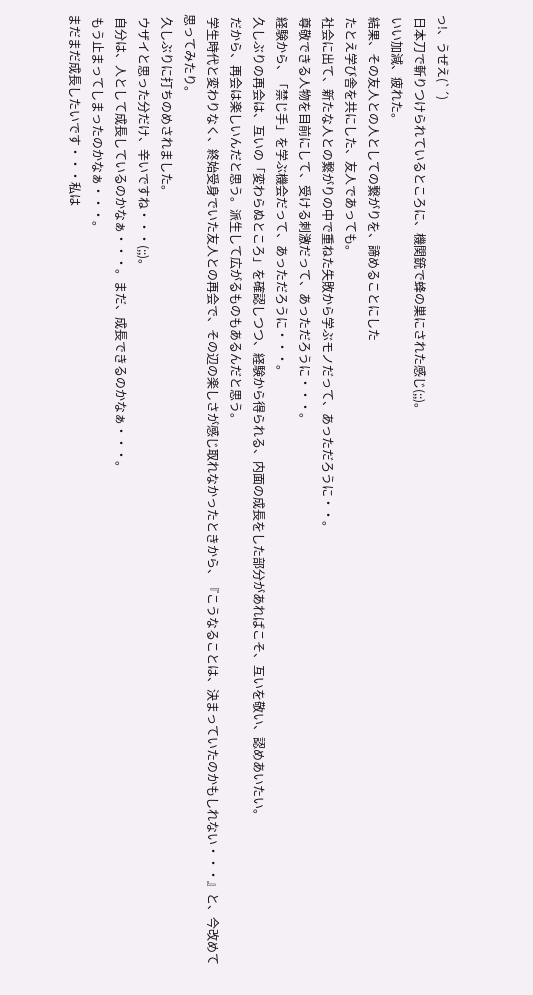っ!、うぜえ(`´)
 日本刀で斬りつけられているところに、機関銃で蜂の巣にされた感じ(;;)。
 いい加減、疲れた。
 結果、その友人との人としての繋がりを、諦めることにした
 たとえ学び舎を共にした、友人であっても。
 社会に出て、新たな人との繋がりの中で重ねた失敗から学ぶモノだって、あっただろうに・・。
 尊敬できる人物を目前にして、受ける刺激だって、あっただろうに・・・。
 経験から、「禁じ手」を学ぶ機会だって、あっただろうに・・・。
 久しぶりの再会は、互いの「変わらぬところ」を確認しつつ、経験から得られる、内面の成長をした部分があればこそ、互いを敬い、認めあいたい。
 だから、再会は楽しいんだと思う。派生して広がるものもあるんだと思う。
 学生時代と変わりなく、終始受身でいた友人との再会で、その辺の楽しさが感じ取れなかったときから、『こうなることは、決まっていたのかもしれない・・・』と、今改めて思ってみたり。
 久しぶりに打ちのめされました。
 ウザイと思った分だけ、辛いですね・・・(;;)。
 自分は、人として成長しているのかなぁ・・・。まだ、成長できるのかなぁ・・・。
 もう止まってしまったのかなぁ・・・。
まだまだ成長したいです・・・私は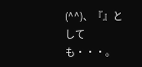(^^)、『』としても・・・。